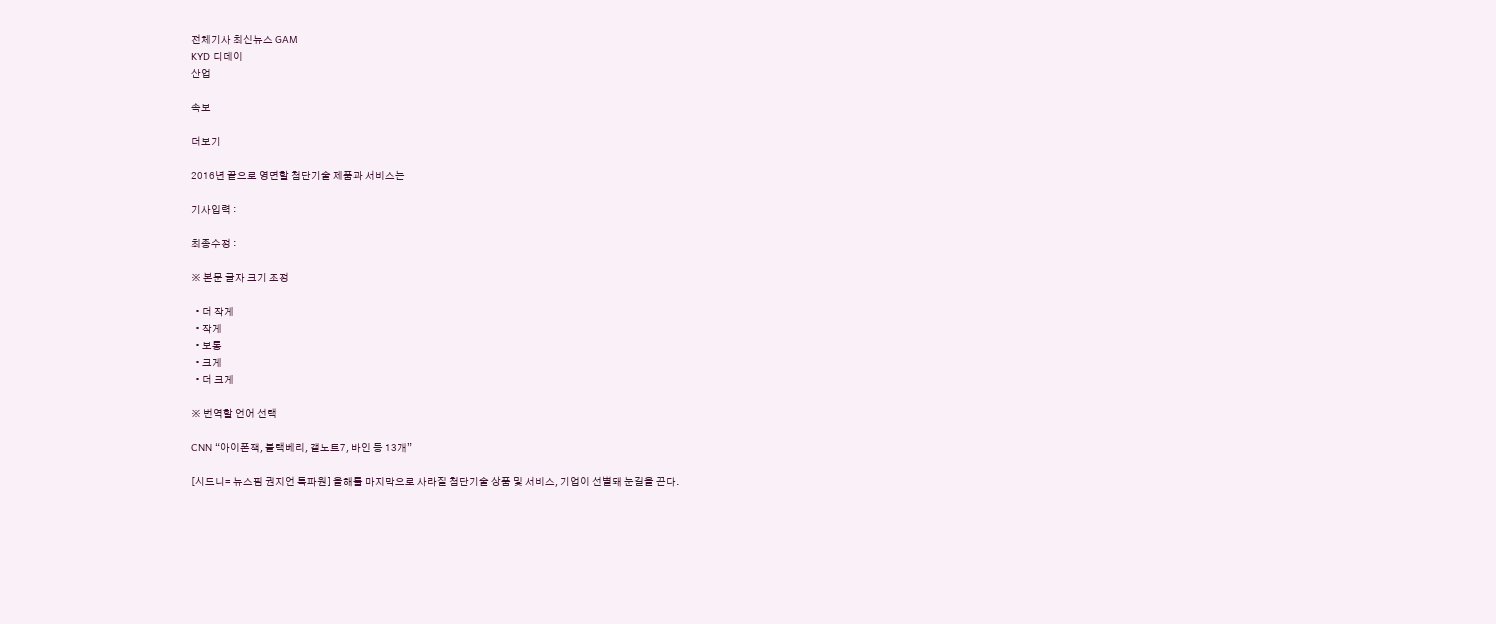전체기사 최신뉴스 GAM
KYD 디데이
산업

속보

더보기

2016년 끝으로 영면할 첨단기술 제품과 서비스는

기사입력 :

최종수정 :

※ 본문 글자 크기 조정

  • 더 작게
  • 작게
  • 보통
  • 크게
  • 더 크게

※ 번역할 언어 선택

CNN “아이폰잭, 블랙베리, 갤노트7, 바인 등 13개”

[시드니= 뉴스핌 권지언 특파원] 올해를 마지막으로 사라질 첨단기술 상품 및 서비스, 기업이 선별돼 눈길을 끈다.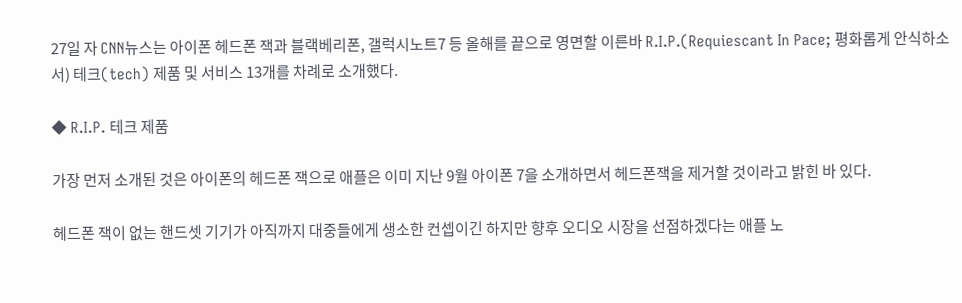27일 자 CNN뉴스는 아이폰 헤드폰 잭과 블랙베리폰, 갤럭시노트7 등 올해를 끝으로 영면할 이른바 R.I.P.(Requiescant In Pace; 평화롭게 안식하소서) 테크(tech) 제품 및 서비스 13개를 차례로 소개했다.

◆ R.I.P. 테크 제품

가장 먼저 소개된 것은 아이폰의 헤드폰 잭으로 애플은 이미 지난 9월 아이폰 7을 소개하면서 헤드폰잭을 제거할 것이라고 밝힌 바 있다.

헤드폰 잭이 없는 핸드셋 기기가 아직까지 대중들에게 생소한 컨셉이긴 하지만 향후 오디오 시장을 선점하겠다는 애플 노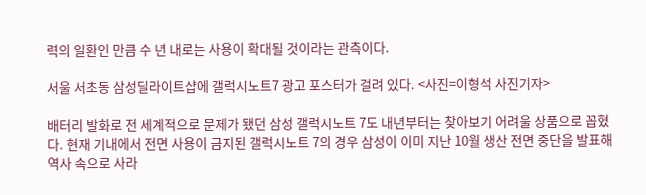력의 일환인 만큼 수 년 내로는 사용이 확대될 것이라는 관측이다.

서울 서초동 삼성딜라이트샵에 갤럭시노트7 광고 포스터가 걸려 있다. <사진=이형석 사진기자>

배터리 발화로 전 세계적으로 문제가 됐던 삼성 갤럭시노트 7도 내년부터는 찾아보기 어려울 상품으로 꼽혔다. 현재 기내에서 전면 사용이 금지된 갤럭시노트 7의 경우 삼성이 이미 지난 10월 생산 전면 중단을 발표해 역사 속으로 사라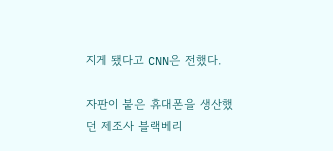지게 됐다고 CNN은 전했다.

자판이 붙은 휴대폰을 생산했던 제조사 블랙베리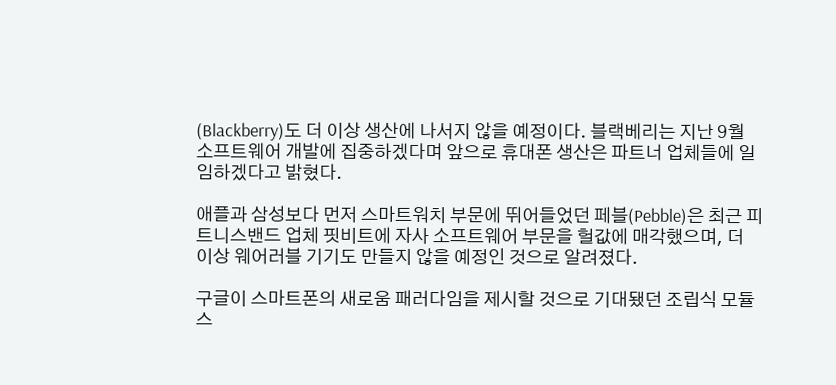(Blackberry)도 더 이상 생산에 나서지 않을 예정이다. 블랙베리는 지난 9월 소프트웨어 개발에 집중하겠다며 앞으로 휴대폰 생산은 파트너 업체들에 일임하겠다고 밝혔다.

애플과 삼성보다 먼저 스마트워치 부문에 뛰어들었던 페블(Pebble)은 최근 피트니스밴드 업체 핏비트에 자사 소프트웨어 부문을 헐값에 매각했으며, 더 이상 웨어러블 기기도 만들지 않을 예정인 것으로 알려졌다.

구글이 스마트폰의 새로움 패러다임을 제시할 것으로 기대됐던 조립식 모듈 스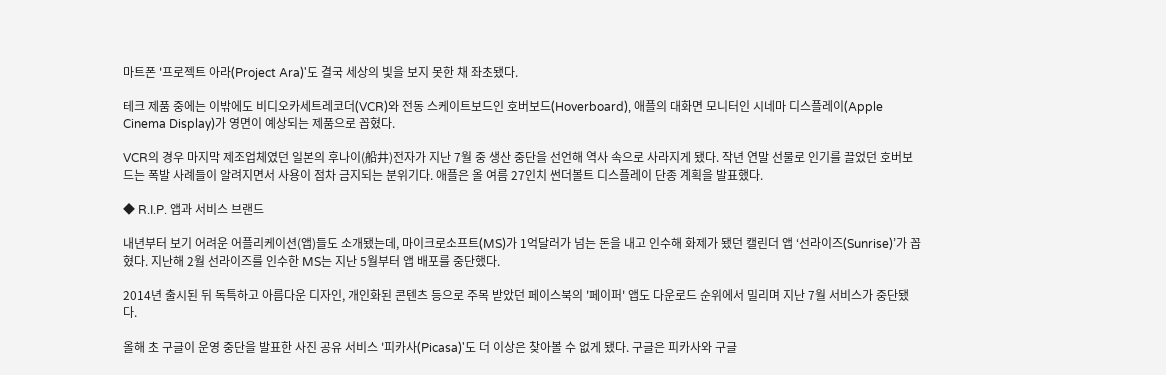마트폰 '프로젝트 아라(Project Ara)'도 결국 세상의 빛을 보지 못한 채 좌초됐다.

테크 제품 중에는 이밖에도 비디오카세트레코더(VCR)와 전동 스케이트보드인 호버보드(Hoverboard), 애플의 대화면 모니터인 시네마 디스플레이(Apple Cinema Display)가 영면이 예상되는 제품으로 꼽혔다.

VCR의 경우 마지막 제조업체였던 일본의 후나이(船井)전자가 지난 7월 중 생산 중단을 선언해 역사 속으로 사라지게 됐다. 작년 연말 선물로 인기를 끌었던 호버보드는 폭발 사례들이 알려지면서 사용이 점차 금지되는 분위기다. 애플은 올 여름 27인치 썬더볼트 디스플레이 단종 계획을 발표했다.

◆ R.I.P. 앱과 서비스 브랜드

내년부터 보기 어려운 어플리케이션(앱)들도 소개됐는데, 마이크로소프트(MS)가 1억달러가 넘는 돈을 내고 인수해 화제가 됐던 캘린더 앱 ‘선라이즈(Sunrise)’가 꼽혔다. 지난해 2월 선라이즈를 인수한 MS는 지난 5월부터 앱 배포를 중단했다.

2014년 출시된 뒤 독특하고 아름다운 디자인, 개인화된 콘텐츠 등으로 주목 받았던 페이스북의 '페이퍼' 앱도 다운로드 순위에서 밀리며 지난 7월 서비스가 중단됐다.

올해 초 구글이 운영 중단을 발표한 사진 공유 서비스 '피카사(Picasa)'도 더 이상은 찾아볼 수 없게 됐다. 구글은 피카사와 구글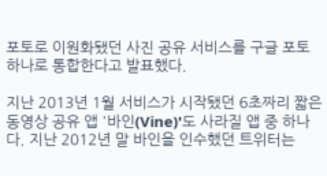포토로 이원화됐던 사진 공유 서비스를 구글 포토 하나로 통합한다고 발표했다.

지난 2013년 1월 서비스가 시작됐던 6초짜리 짧은 동영상 공유 앱 '바인(Vine)'도 사라질 앱 중 하나다. 지난 2012년 말 바인을 인수했던 트위터는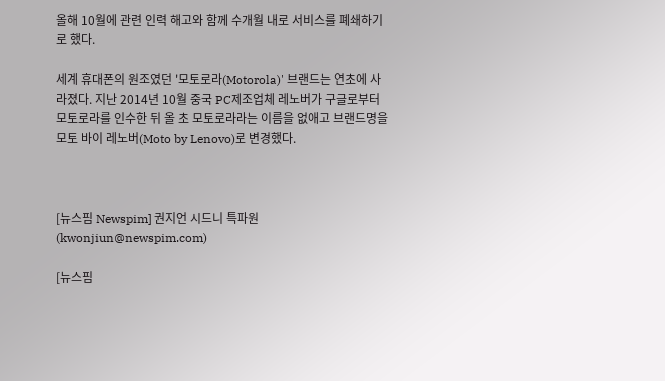올해 10월에 관련 인력 해고와 함께 수개월 내로 서비스를 폐쇄하기로 했다.

세계 휴대폰의 원조였던 '모토로라(Motorola)' 브랜드는 연초에 사라졌다. 지난 2014년 10월 중국 PC제조업체 레노버가 구글로부터 모토로라를 인수한 뒤 올 초 모토로라라는 이름을 없애고 브랜드명을 모토 바이 레노버(Moto by Lenovo)로 변경했다.



[뉴스핌 Newspim] 권지언 시드니 특파원 (kwonjiun@newspim.com)

[뉴스핌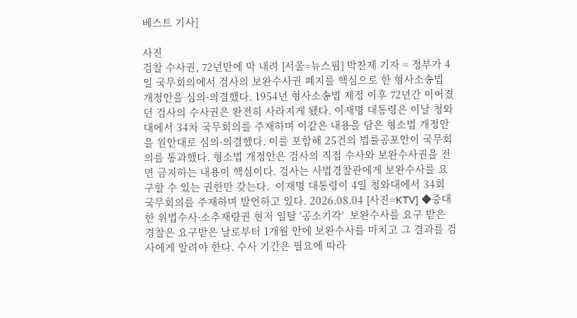베스트 기사]

사진
검찰 수사권, 72년만에 막 내려 [서울=뉴스핌] 박찬제 기자 = 정부가 4일 국무회의에서 검사의 보완수사권 폐지를 핵심으로 한 형사소송법 개정안을 심의·의결했다. 1954년 형사소송법 제정 이후 72년간 이어졌던 검사의 수사권은 완전히 사라지게 됐다. 이재명 대통령은 이날 청와대에서 34차 국무회의를 주재하며 이같은 내용을 담은 형소법 개정안을 원안대로 심의·의결했다. 이를 포함해 25건의 법률공포안이 국무회의를 통과했다. 형소법 개정안은 검사의 직접 수사와 보완수사권을 전면 금지하는 내용이 핵심이다. 검사는 사법경찰관에게 보완수사를 요구할 수 있는 권한만 갖는다.  이재명 대통령이 4일 청와대에서 34회 국무회의를 주재하며 발언하고 있다. 2026.08.04 [사진=KTV] ◆중대한 위법수사·소추재량권 현저 일탈 '공소기각'  보완수사를 요구 받은 경찰은 요구받은 날로부터 1개월 안에 보완수사를 마치고 그 결과를 검사에게 알려야 한다. 수사 기간은 필요에 따라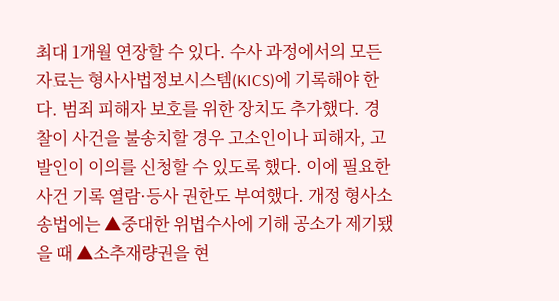최대 1개월 연장할 수 있다. 수사 과정에서의 모든 자료는 형사사법정보시스템(KICS)에 기록해야 한다. 범죄 피해자 보호를 위한 장치도 추가했다. 경찰이 사건을 불송치할 경우 고소인이나 피해자, 고발인이 이의를 신청할 수 있도록 했다. 이에 필요한 사건 기록 열람·등사 권한도 부여했다. 개정 형사소송법에는 ▲중대한 위법수사에 기해 공소가 제기됐을 때 ▲소추재량권을 현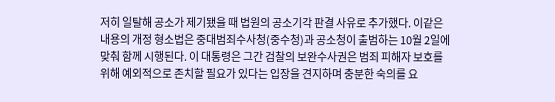저히 일탈해 공소가 제기됐을 때 법원의 공소기각 판결 사유로 추가했다. 이같은 내용의 개정 형소법은 중대범죄수사청(중수청)과 공소청이 출범하는 10월 2일에 맞춰 함께 시행된다. 이 대통령은 그간 검찰의 보완수사권은 범죄 피해자 보호를 위해 예외적으로 존치할 필요가 있다는 입장을 견지하며 충분한 숙의를 요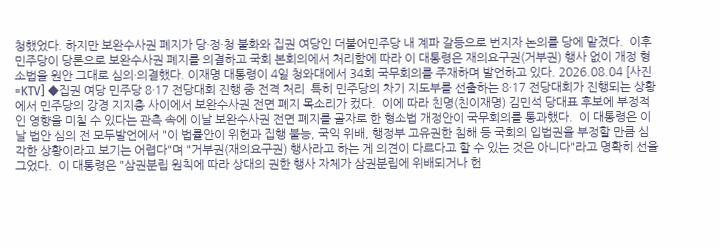청했었다. 하지만 보완수사권 폐지가 당·정·청 불화와 집권 여당인 더불어민주당 내 계파 갈등으로 번지자 논의를 당에 맡겼다.  이후 민주당이 당론으로 보완수사권 폐지를 의결하고 국회 본회의에서 처리함에 따라 이 대통령은 재의요구권(거부권) 행사 없이 개정 형소법을 원안 그대로 심의·의결했다. 이재명 대통령이 4일 청와대에서 34회 국무회의를 주재하며 발언하고 있다. 2026.08.04 [사진=KTV] ◆집권 여당 민주당 8·17 전당대회 진행 중 전격 처리  특히 민주당의 차기 지도부를 선출하는 8·17 전당대회가 진행되는 상황에서 민주당의 강경 지지층 사이에서 보완수사권 전면 폐지 목소리가 컸다.  이에 따라 친명(친이재명) 김민석 당대표 후보에 부정적인 영향을 미칠 수 있다는 관측 속에 이날 보완수사권 전면 폐지를 골자로 한 형소법 개정안이 국무회의를 통과했다.  이 대통령은 이날 법안 심의 전 모두발언에서 "이 법률안이 위헌과 집행 불능, 국익 위배, 행정부 고유권한 침해 등 국회의 입법권을 부정할 만큼 심각한 상황이라고 보기는 어렵다"며 "거부권(재의요구권) 행사라고 하는 게 의견이 다르다고 할 수 있는 것은 아니다"라고 명확히 선을 그었다.  이 대통령은 "삼권분립 원칙에 따라 상대의 권한 행사 자체가 삼권분립에 위배되거나 헌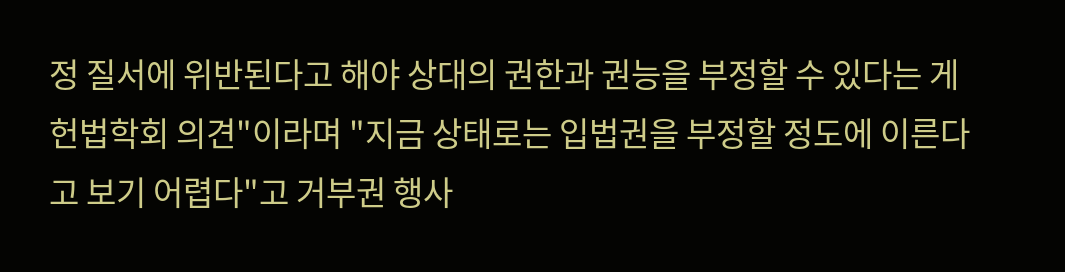정 질서에 위반된다고 해야 상대의 권한과 권능을 부정할 수 있다는 게 헌법학회 의견"이라며 "지금 상태로는 입법권을 부정할 정도에 이른다고 보기 어렵다"고 거부권 행사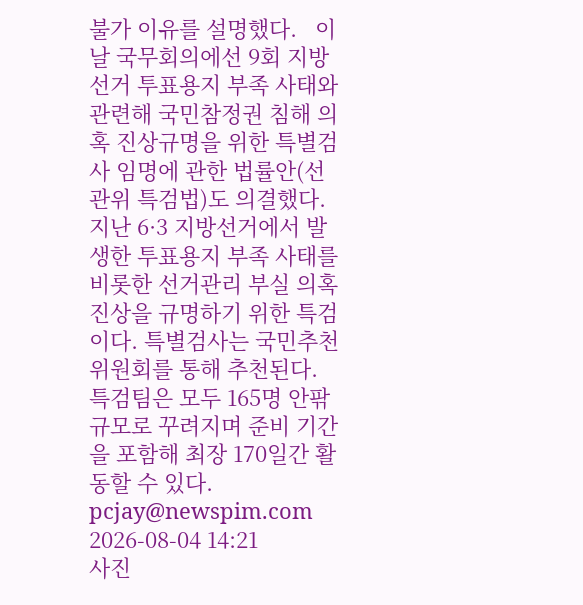불가 이유를 설명했다.   이날 국무회의에선 9회 지방선거 투표용지 부족 사태와 관련해 국민참정권 침해 의혹 진상규명을 위한 특별검사 임명에 관한 법률안(선관위 특검법)도 의결했다. 지난 6·3 지방선거에서 발생한 투표용지 부족 사태를 비롯한 선거관리 부실 의혹 진상을 규명하기 위한 특검이다. 특별검사는 국민추천위원회를 통해 추천된다. 특검팀은 모두 165명 안팎 규모로 꾸려지며 준비 기간을 포함해 최장 170일간 활동할 수 있다. pcjay@newspim.com 2026-08-04 14:21
사진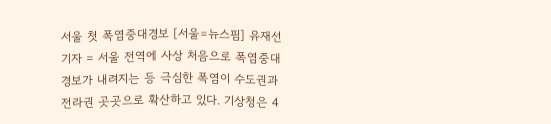서울 첫 폭염중대경보 [서울=뉴스핌] 유재선 기자 = 서울 전역에 사상 처음으로 폭염중대경보가 내려지는 등 극심한 폭염이 수도권과 전라권 곳곳으로 확산하고 있다. 기상청은 4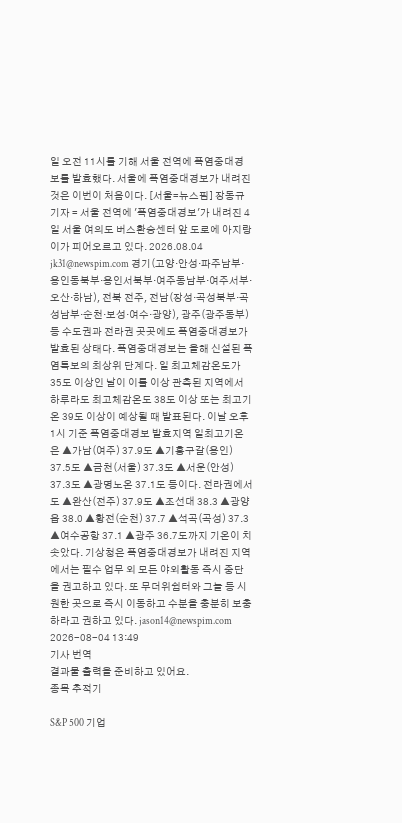일 오전 11시를 기해 서울 전역에 폭염중대경보를 발효했다. 서울에 폭염중대경보가 내려진 것은 이번이 처음이다. [서울=뉴스핌] 장동규 기자 = 서울 전역에 '폭염중대경보'가 내려진 4일 서울 여의도 버스환승센터 앞 도로에 아지랑이가 피어오르고 있다. 2026.08.04 jk31@newspim.com 경기(고양·안성·파주남부·용인동북부·용인서북부·여주동남부·여주서부·오산·하남), 전북 전주, 전남(장성·곡성북부·곡성남부·순천·보성·여수·광양), 광주(광주동부) 등 수도권과 전라권 곳곳에도 폭염중대경보가 발효된 상태다. 폭염중대경보는 올해 신설된 폭염특보의 최상위 단계다. 일 최고체감온도가 35도 이상인 날이 이틀 이상 관측된 지역에서 하루라도 최고체감온도 38도 이상 또는 최고기온 39도 이상이 예상될 때 발표된다. 이날 오후 1시 기준 폭염중대경보 발효지역 일최고기온은 ▲가남(여주) 37.9도 ▲기흥구갈(용인) 37.5도 ▲금천(서울) 37.3도 ▲서운(안성) 37.3도 ▲광명노온 37.1도 등이다. 전라권에서도 ▲완산(전주) 37.9도 ▲조선대 38.3 ▲광양읍 38.0 ▲황전(순천) 37.7 ▲석곡(곡성) 37.3 ▲여수공항 37.1 ▲광주 36.7도까지 기온이 치솟았다. 기상청은 폭염중대경보가 내려진 지역에서는 필수 업무 외 모든 야외활동 즉시 중단을 권고하고 있다. 또 무더위쉼터와 그늘 등 시원한 곳으로 즉시 이동하고 수분을 충분히 보충하라고 권하고 있다. jason14@newspim.com 2026-08-04 13:49
기사 번역
결과물 출력을 준비하고 있어요.
종목 추적기

S&P 500 기업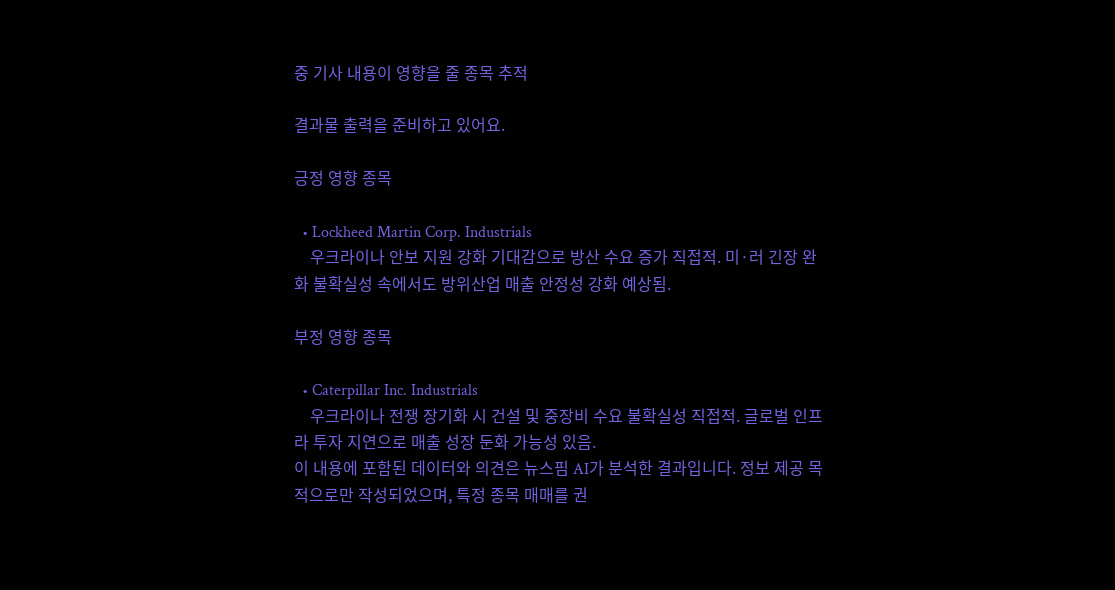중 기사 내용이 영향을 줄 종목 추적

결과물 출력을 준비하고 있어요.

긍정 영향 종목

  • Lockheed Martin Corp. Industrials
    우크라이나 안보 지원 강화 기대감으로 방산 수요 증가 직접적. 미·러 긴장 완화 불확실성 속에서도 방위산업 매출 안정성 강화 예상됨.

부정 영향 종목

  • Caterpillar Inc. Industrials
    우크라이나 전쟁 장기화 시 건설 및 중장비 수요 불확실성 직접적. 글로벌 인프라 투자 지연으로 매출 성장 둔화 가능성 있음.
이 내용에 포함된 데이터와 의견은 뉴스핌 AI가 분석한 결과입니다. 정보 제공 목적으로만 작성되었으며, 특정 종목 매매를 권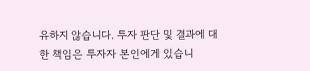유하지 않습니다. 투자 판단 및 결과에 대한 책임은 투자자 본인에게 있습니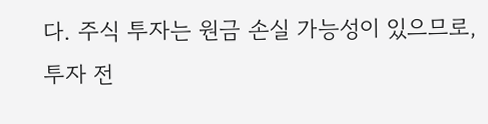다. 주식 투자는 원금 손실 가능성이 있으므로, 투자 전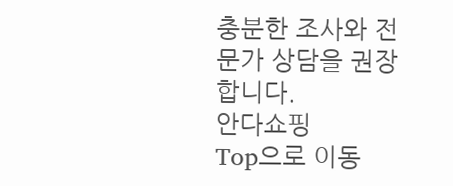충분한 조사와 전문가 상담을 권장합니다.
안다쇼핑
Top으로 이동